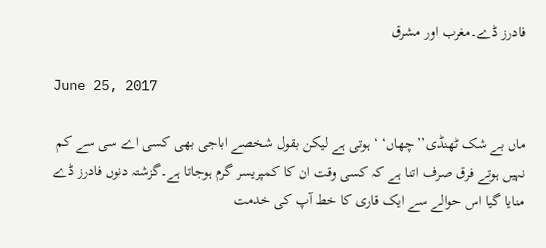فادرز ڈے۔مغرب اور مشرق

June 25, 2017

ماں بے شک ٹھنڈی’’چھاں‘ ‘ ہوتی ہے لیکن بقول شخصے اباجی بھی کسی اے سی سے کم نہیں ہوتے فرق صرف اتنا ہے کہ کسی وقت ان کا کمپریسر گرم ہوجاتا ہے۔گزشتہ دنوں فادرز ڈے منایا گیا اس حوالے سے ایک قاری کا خط آپ کی خدمت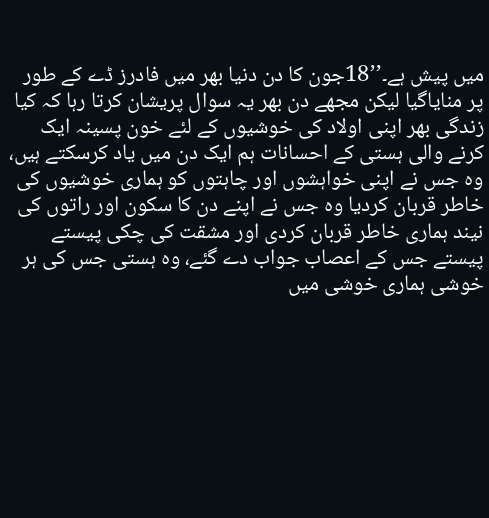میں پیش ہے۔’’18جون کا دن دنیا بھر میں فادرز ڈے کے طور پر منایاگیا لیکن مجھے دن بھر یہ سوال پریشان کرتا رہا کہ کیا زندگی بھر اپنی اولاد کی خوشیوں کے لئے خون پسینہ ایک کرنے والی ہستی کے احسانات ہم ایک دن میں یاد کرسکتے ہیں، وہ جس نے اپنی خواہشوں اور چاہتوں کو ہماری خوشیوں کی خاطر قربان کردیا وہ جس نے اپنے دن کا سکون اور راتوں کی نیند ہماری خاطر قربان کردی اور مشقت کی چکی پیستے پیستے جس کے اعصاب جواب دے گئے، وہ ہستی جس کی ہر خوشی ہماری خوشی میں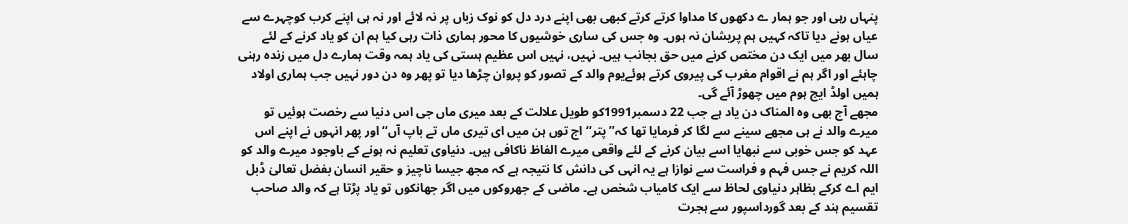پنہاں رہی اور جو ہمار ے دکھوں کا مداوا کرتے کرتے کبھی بھی اپنے درد دل کو نوک زباں پر نہ لائے اور نہ ہی اپنے کرب کوچہرے سے عیاں ہونے دیا تاکہ کہیں ہم پریشان نہ ہوں۔ وہ جس کی ساری خوشیوں کا محور ہماری ذات رہی کیا ہم ان کو یاد کرنے کے لئے سال بھر میں ایک دن مختص کرنے میں حق بجانب ہیں۔ نہیں، نہیں اس عظیم ہستی کی یاد ہمہ وقت ہمارے دل میں زندہ رہنی چاہئے اور اگر ہم نے اقوام مغرب کی پیروی کرتے ہوئےیوم والد کے تصور کو پروان چڑھا دیا تو پھر وہ دن دور نہیں جب ہماری اولاد ہمیں اولڈ ایج ہوم میں چھوڑ آئے گی۔
مجھے آج بھی وہ المناک دن یاد ہے جب 22 دسمبر1991کو طویل علالت کے بعد میری ماں جی اس دنیا سے رخصت ہوئیں تو میرے والد نے ہی مجھے سینے سے لگا کر فرمایا تھا کہ’’پتر‘‘اج توں ہن میں ای تیری ماں تے باپ آں‘‘ اور پھر انہوں نے اپنے اس عہد کو جس خوبی سے نبھایا اسے بیان کرنے کے لئے واقعی میرے الفاظ ناکافی ہیں۔ دنیاوی تعلیم نہ ہونے کے باوجود میرے والد کو اللہ کریم نے جس فہم و فراست سے نوازا ہے یہ انہی کی دانش کا نتیجہ ہے کہ مجھ جیسا ناچیز و حقیر انسان بفضل تعالیٰ ڈبل ایم اے کرکے بظاہر دنیاوی لحاظ سے ایک کامیاب شخص ہے۔ ماضی کے جھروکوں میں اگر جھانکوں تو یاد پڑتا ہے کہ والد صاحب تقسیم ہند کے بعد گورداسپور سے ہجرت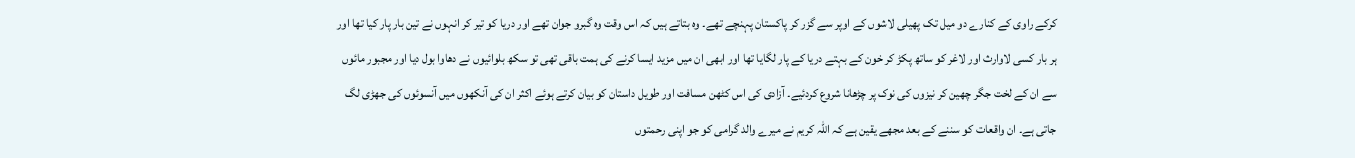کرکے راوی کے کنارے دو میل تک پھیلی لاشوں کے اوپر سے گزر کر پاکستان پہنچے تھے۔ وہ بتاتے ہیں کہ اس وقت وہ گبرو جوان تھے اور دریا کو تیر کر انہوں نے تین بار پار کیا تھا اور ہر بار کسی لاوارث اور لاغر کو ساتھ پکڑ کر خون کے بہتے دریا کے پار لگایا تھا اور ابھی ان میں مزید ایسا کرنے کی ہمت باقی تھی تو سکھ بلوائیوں نے دھاوا بول دیا اور مجبور مائوں سے ان کے لخت جگر چھین کر نیزوں کی نوک پر چڑھانا شروع کردئیے۔ آزادی کی اس کٹھن مسافت اور طویل داستان کو بیان کرتے ہوئے اکثر ان کی آنکھوں میں آنسوئوں کی جھڑی لگ جاتی ہے۔ ان واقعات کو سننے کے بعد مجھے یقین ہے کہ اللہ کریم نے میرے والد گرامی کو جو اپنی رحمتوں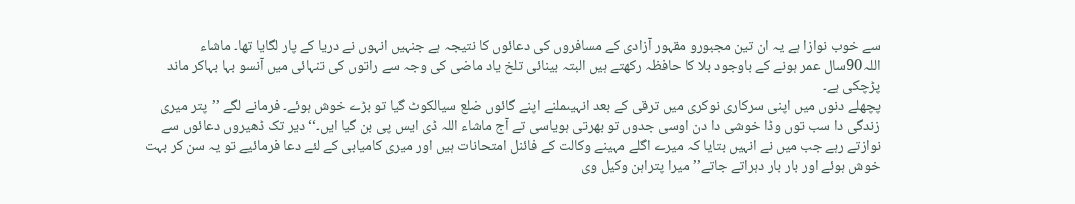سے خوب نوازا ہے یہ ان تین مجبورو مقہور آزادی کے مسافروں کی دعائوں کا نتیجہ ہے جنہیں انہوں نے دریا کے پار لگایا تھا۔ ماشاء اللہ90سال عمر ہونے کے باوجود بلا کا حافظہ رکھتے ہیں البتہ بینائی تلخ یاد ماضی کی وجہ سے راتوں کی تنہائی میں آنسو بہا بہاکر ماند پڑچکی ہے۔
پچھلے دنوں میں اپنی سرکاری نوکری میں ترقی کے بعد انہیںملنے اپنے گائوں ضلع سیالکوٹ گیا تو بڑے خوش ہوئے۔ فرمانے لگے ’’پتر میری زندگی دا سب توں وڈا خوشی دا دن اوسی جدوں تو بھرتی ہویاسی تے آج ماشاء اللہ ڈی ایس پی بن گیا ایں۔‘‘دیر تک ڈھیروں دعائوں سے نوازتے رہے جب میں نے انہیں بتایا کہ میرے اگلے مہینے وکالت کے فائنل امتحانات ہیں اور میری کامیابی کے لئے دعا فرمائیے تو یہ سن کر بہت خوش ہوئے اور بار بار دہراتے جاتے’’میرا پتراہن وکیل وی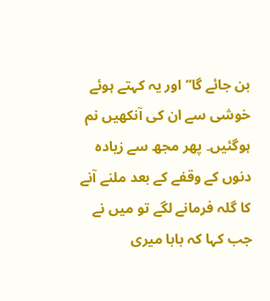بن جائے گا‘‘ اور یہ کہتے ہوئے خوشی سے ان کی آنکھیں نم ہوگئیں۔ پھر مجھ سے زیادہ دنوں کے وقفے کے بعد ملنے آنے کا گلہ فرمانے لگے تو میں نے جب کہا کہ بابا میری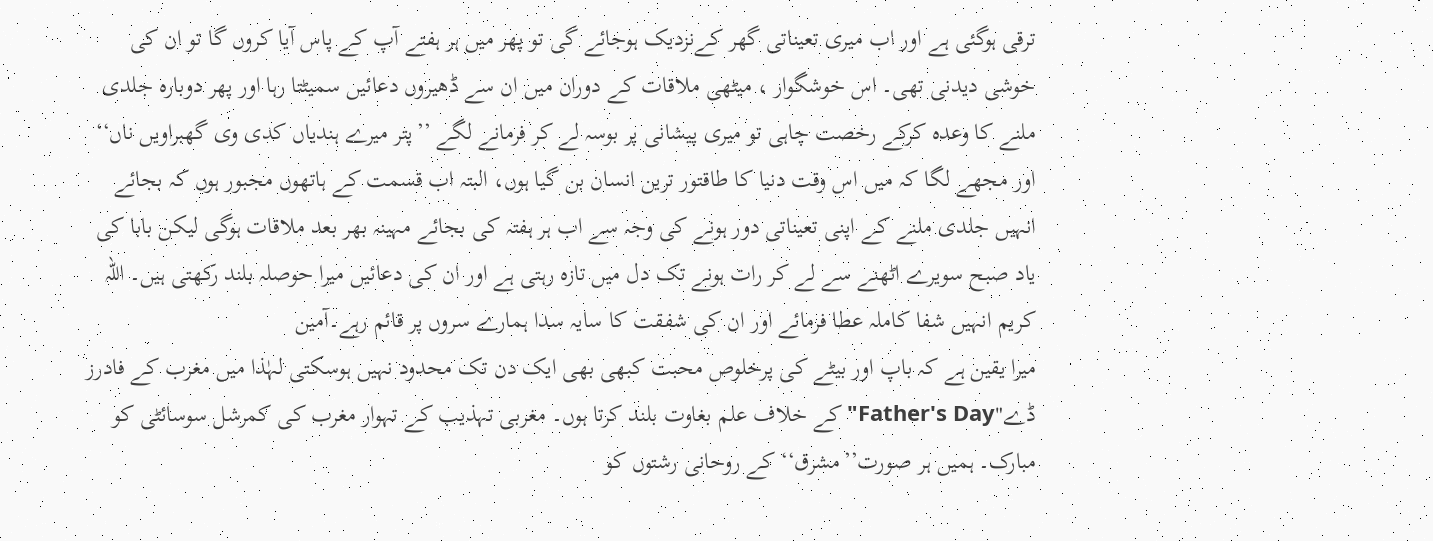ترقی ہوگئی ہے اور اب میری تعیناتی گھر کےنزدیک ہوجائے گی تو پھر میں ہر ہفتے آپ کے پاس آیا کروں گا تو ان کی خوشی دیدنی تھی۔ اس خوشگوار ، میٹھی ملاقات کے دوران میں ان سے ڈھیروں دعائیں سمیٹتا رہا اور پھر دوبارہ جلدی ملنے کا وعدہ کرکے رخصت چاہی تو میری پیشانی پر بوسہ لے کر فرمانے لگے ’’پتر میرے ہندیاں کدی وی گھبراویں ناں‘‘ اور مجھے لگا کہ میں اس وقت دنیا کا طاقتور ترین انسان بن گیا ہوں، البتہ اب قسمت کے ہاتھوں مجبور ہوں کہ بجائے انہیں جلدی ملنے کے اپنی تعیناتی دور ہونے کی وجہ سے اب ہر ہفتہ کی بجائے مہینہ بھر بعد ملاقات ہوگی لیکن بابا کی یاد صبح سویرے اٹھنے سے لے کر رات ہونے تک دل میں تازہ رہتی ہے اور ان کی دعائیں میرا حوصلہ بلند رکھتی ہیں۔ اللہ کریم انہیں شفا کاملہ عطا فرمائے اور ان کی شفقت کا سایہ سدا ہمارے سروں پر قائم رہے۔آمین
میرا یقین ہے کہ باپ اور بیٹے کی پرخلوص محبت کبھی بھی ایک دن تک محدود نہیں ہوسکتی لہٰذا میں مغرب کے فادرز ڈے"Father's Day"کے خلاف علم بغاوت بلند کرتا ہوں۔ مغربی تہذیب کے تہوار مغرب کی کمرشل سوسائٹی کو مبارک۔ ہمیں ہر صورت’’مشرق‘‘ کے روحانی رشتوں کو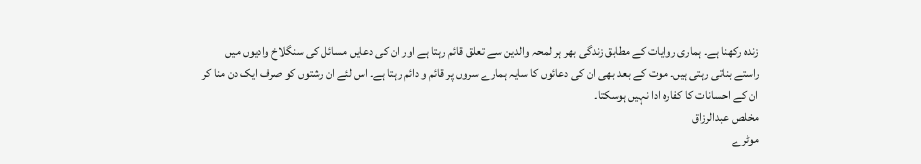زندہ رکھنا ہے۔ ہماری روایات کے مطابق زندگی بھر ہر لمحہ والدین سے تعلق قائم رہتا ہے اور ان کی دعایں مسائل کی سنگلاخ وادیوں میں راستے بناتی رہتی ہیں۔ موت کے بعد بھی ان کی دعائوں کا سایہ ہمارے سروں پر قائم و دائم رہتا ہے۔ اس لئے ان رشتوں کو صرف ایک دن منا کر ان کے احسانات کا کفارہ ادا نہیں ہوسکتا۔
مخلص عبدالرزاق
موٹرے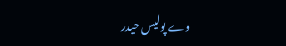وے پولیس حیدر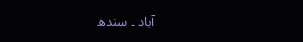آباد ۔ سندھ